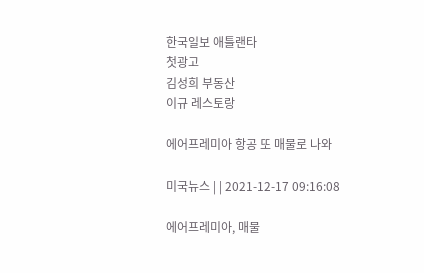한국일보 애틀랜타
첫광고
김성희 부동산
이규 레스토랑

에어프레미아 항공 또 매물로 나와

미국뉴스 | | 2021-12-17 09:16:08

에어프레미아, 매물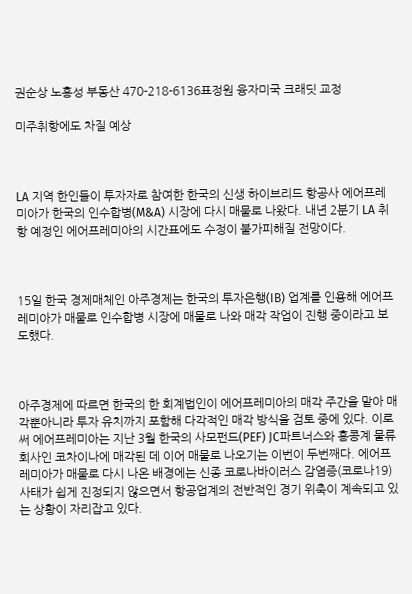권순상 노흥성 부동산 470-218-6136표정원 융자미국 크래딧 교정

미주취항에도 차질 예상



LA 지역 한인들이 투자자로 참여한 한국의 신생 하이브리드 항공사 에어프레미아가 한국의 인수합병(M&A) 시장에 다시 매물로 나왔다. 내년 2분기 LA 취항 예정인 에어프레미아의 시간표에도 수정이 불가피해질 전망이다.



15일 한국 경제매체인 아주경제는 한국의 투자은행(IB) 업계를 인용해 에어프레미아가 매물로 인수합병 시장에 매물로 나와 매각 작업이 진행 중이라고 보도했다.



아주경제에 따르면 한국의 한 회계법인이 에어프레미아의 매각 주간을 맡아 매각뿐아니라 투자 유치까지 포함해 다각적인 매각 방식을 검토 중에 있다. 이로써 에어프레미아는 지난 3월 한국의 사모펀드(PEF) JC파트너스와 홍콩계 물류회사인 코차이나에 매각된 데 이어 매물로 나오기는 이번이 두번째다. 에어프레미아가 매물로 다시 나온 배경에는 신종 코로나바이러스 감염증(코로나19) 사태가 쉽게 진정되지 않으면서 항공업계의 전반적인 경기 위축이 계속되고 있는 상황이 자리잡고 있다.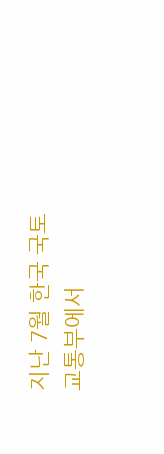지난 7월 한국 국토교통부에서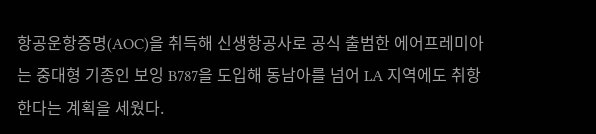항공운항증명(AOC)을 취득해 신생항공사로 공식 출범한 에어프레미아는 중대형 기종인 보잉 B787을 도입해 동남아를 넘어 LA 지역에도 취항한다는 계획을 세웠다.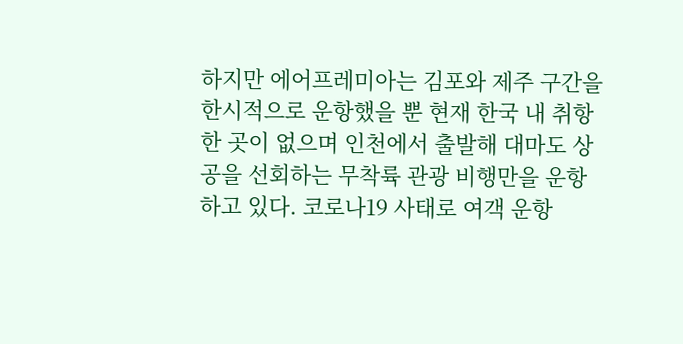하지만 에어프레미아는 김포와 제주 구간을 한시적으로 운항했을 뿐 현재 한국 내 취항한 곳이 없으며 인천에서 출발해 대마도 상공을 선회하는 무착륙 관광 비행만을 운항하고 있다. 코로나19 사태로 여객 운항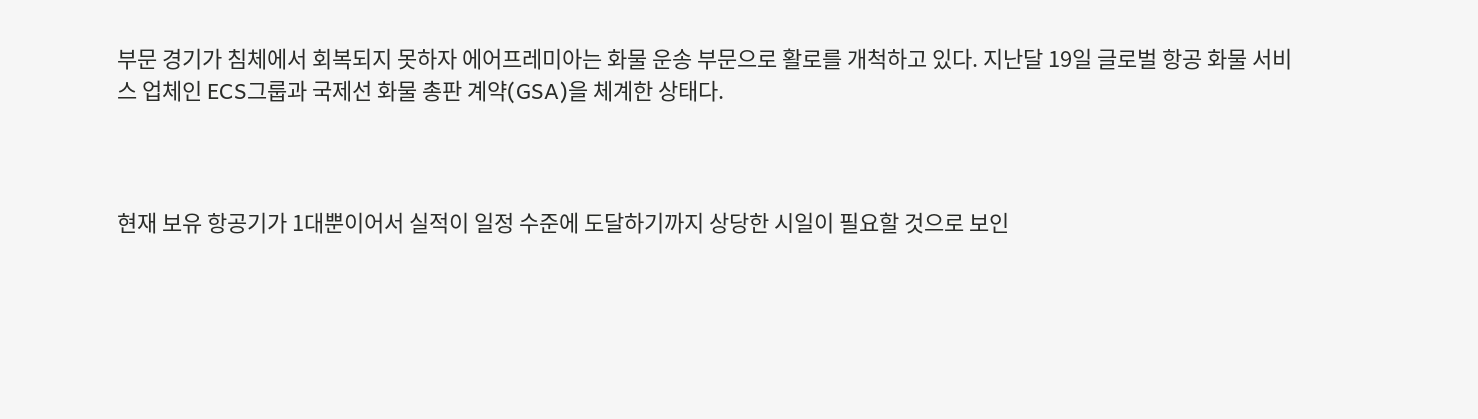부문 경기가 침체에서 회복되지 못하자 에어프레미아는 화물 운송 부문으로 활로를 개척하고 있다. 지난달 19일 글로벌 항공 화물 서비스 업체인 ECS그룹과 국제선 화물 총판 계약(GSA)을 체계한 상태다.



현재 보유 항공기가 1대뿐이어서 실적이 일정 수준에 도달하기까지 상당한 시일이 필요할 것으로 보인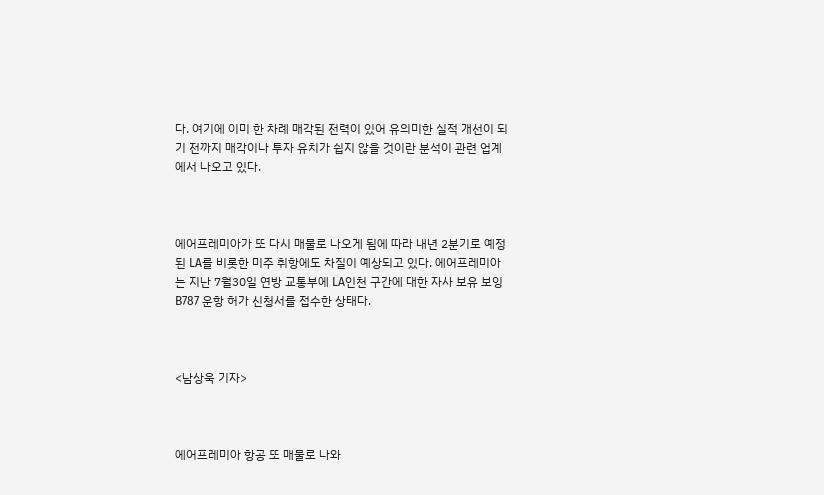다. 여기에 이미 한 차례 매각된 전력이 있어 유의미한 실적 개선이 되기 전까지 매각이나 투자 유치가 쉽지 않을 것이란 분석이 관련 업계에서 나오고 있다.



에어프레미아가 또 다시 매물로 나오게 됨에 따라 내년 2분기로 예정된 LA를 비롯한 미주 취항에도 차질이 예상되고 있다. 에어프레미아는 지난 7월30일 연방 교통부에 LA인천 구간에 대한 자사 보유 보잉 B787 운항 허가 신청서를 접수한 상태다.



<남상욱 기자>



에어프레미아 항공 또 매물로 나와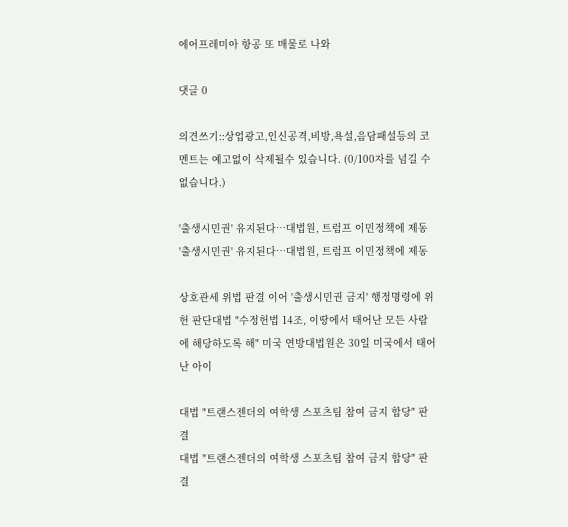에어프레미아 항공 또 매물로 나와

댓글 0

의견쓰기::상업광고,인신공격,비방,욕설,음담패설등의 코멘트는 예고없이 삭제될수 있습니다. (0/100자를 넘길 수 없습니다.)

'출생시민권' 유지된다…대법원, 트럼프 이민정책에 제동
'출생시민권' 유지된다…대법원, 트럼프 이민정책에 제동

상호관세 위법 판결 이어 '출생시민권 금지' 행정명령에 위헌 판단대법 "수정헌법 14조, 이땅에서 태어난 모든 사람에 해당하도록 해" 미국 연방대법원은 30일 미국에서 태어난 아이

대법 "트랜스젠더의 여학생 스포츠팀 참여 금지 합당" 판결
대법 "트랜스젠더의 여학생 스포츠팀 참여 금지 합당" 판결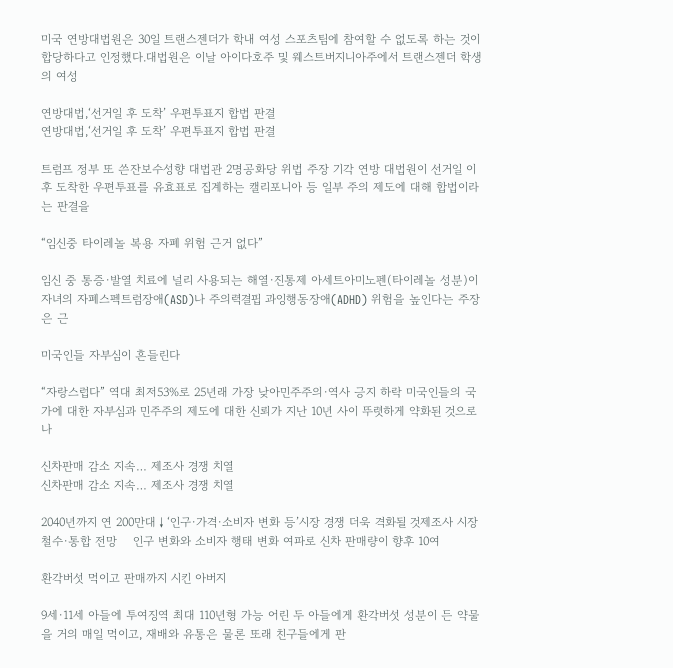미국 연방대법원은 30일 트랜스젠더가 학내 여성 스포츠팀에 참여할 수 없도록 하는 것이 합당하다고 인정했다.대법원은 이날 아이다호주 및 웨스트버지니아주에서 트랜스젠더 학생의 여성

연방대법,‘선거일 후 도착’ 우편투표지 합법 판결
연방대법,‘선거일 후 도착’ 우편투표지 합법 판결

트럼프 정부 또 쓴잔보수성향 대법관 2명공화당 위법 주장 기각 연방 대법원이 선거일 이후 도착한 우편투표를 유효표로 집계하는 캘리포니아 등 일부 주의 제도에 대해 합법이라는 판결을

“임신중 타이레놀 복용 자폐 위험 근거 없다”

임신 중 통증·발열 치료에 널리 사용되는 해열·진통제 아세트아미노펜(타이레놀 성분)이 자녀의 자폐스펙트럼장애(ASD)나 주의력결핍 과잉행동장애(ADHD) 위험을 높인다는 주장은 근

미국인들 자부심이 흔들린다

“자랑스럽다” 역대 최저53%로 25년래 가장 낮아민주주의·역사 긍지 하락 미국인들의 국가에 대한 자부심과 민주주의 제도에 대한 신뢰가 지난 10년 사이 뚜렷하게 약화된 것으로 나

신차판매 감소 지속… 제조사 경쟁 치열
신차판매 감소 지속… 제조사 경쟁 치열

2040년까지 연 200만대↓‘인구·가격·소비자 변화 등’시장 경쟁 더욱 격화될 것제조사 시장 철수·통합 전망    인구 변화와 소비자 행태 변화 여파로 신차 판매량이 향후 10여

환각버섯 먹이고 판매까지 시킨 아버지

9세·11세 아들에 투여징역 최대 110년형 가능 어린 두 아들에게 환각버섯 성분이 든 약물을 거의 매일 먹이고, 재배와 유통은 물론 또래 친구들에게 판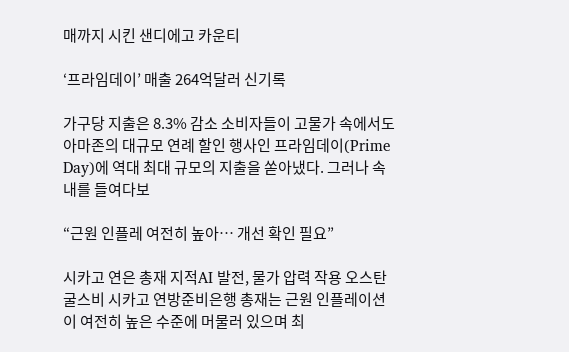매까지 시킨 샌디에고 카운티

‘프라임데이’ 매출 264억달러 신기록

가구당 지출은 8.3% 감소 소비자들이 고물가 속에서도 아마존의 대규모 연례 할인 행사인 프라임데이(Prime Day)에 역대 최대 규모의 지출을 쏟아냈다. 그러나 속내를 들여다보

“근원 인플레 여전히 높아… 개선 확인 필요”

시카고 연은 총재 지적AI 발전, 물가 압력 작용 오스탄 굴스비 시카고 연방준비은행 총재는 근원 인플레이션이 여전히 높은 수준에 머물러 있으며 최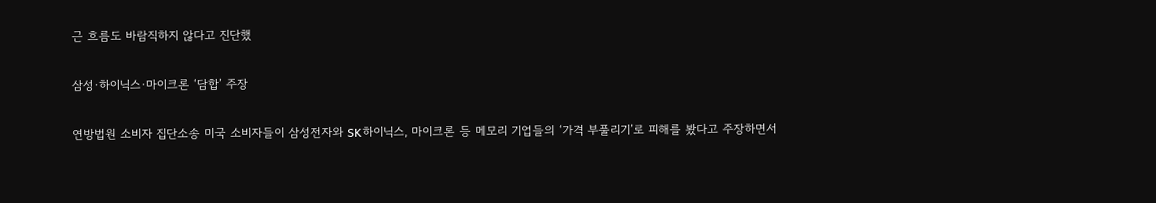근 흐름도 바람직하지 않다고 진단했

삼성·하이닉스·마이크론 ‘담합’ 주장

연방법원 소비자 집단소송 미국 소비자들이 삼성전자와 SK하이닉스, 마이크론 등 메모리 기업들의 ‘가격 부풀리기’로 피해를 봤다고 주장하면서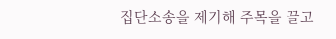집단소송을 제기해 주목을 끌고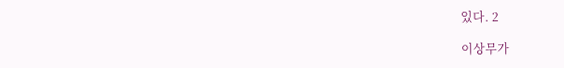있다. 2

이상무가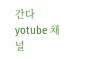간다 yotube 채널